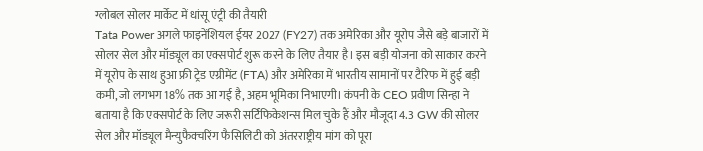ग्लोबल सोलर मार्केट में धांसू एंट्री की तैयारी
Tata Power अगले फाइनेंशियल ईयर 2027 (FY27) तक अमेरिका और यूरोप जैसे बड़े बाजारों में सोलर सेल और मॉड्यूल का एक्सपोर्ट शुरू करने के लिए तैयार है। इस बड़ी योजना को साकार करने में यूरोप के साथ हुआ फ्री ट्रेड एग्रीमेंट (FTA) और अमेरिका में भारतीय सामानों पर टैरिफ में हुई बड़ी कमी, जो लगभग 18% तक आ गई है, अहम भूमिका निभाएगी। कंपनी के CEO प्रवीण सिन्हा ने बताया है कि एक्सपोर्ट के लिए जरूरी सर्टिफिकेशन्स मिल चुके हैं और मौजूदा 4.3 GW की सोलर सेल और मॉड्यूल मैन्युफैक्चरिंग फैसिलिटी को अंतरराष्ट्रीय मांग को पूरा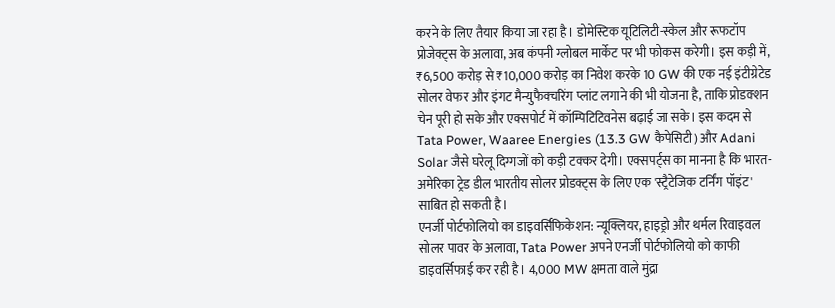करने के लिए तैयार किया जा रहा है। डोमेस्टिक यूटिलिटी-स्केल और रूफटॉप प्रोजेक्ट्स के अलावा, अब कंपनी ग्लोबल मार्केट पर भी फोकस करेगी। इस कड़ी में, ₹6,500 करोड़ से ₹10,000 करोड़ का निवेश करके 10 GW की एक नई इंटीग्रेटेड सोलर वेफर और इंगट मैन्युफैक्चरिंग प्लांट लगाने की भी योजना है, ताकि प्रोडक्शन चेन पूरी हो सके और एक्सपोर्ट में कॉम्पिटिटिवनेस बढ़ाई जा सके। इस कदम से Tata Power, Waaree Energies (13.3 GW कैपेसिटी) और Adani Solar जैसे घरेलू दिग्गजों को कड़ी टक्कर देगी। एक्सपर्ट्स का मानना है कि भारत-अमेरिका ट्रेड डील भारतीय सोलर प्रोडक्ट्स के लिए एक 'स्ट्रैटेजिक टर्निंग पॉइंट' साबित हो सकती है।
एनर्जी पोर्टफोलियो का डाइवर्सिफिकेशन: न्यूक्लियर, हाइड्रो और थर्मल रिवाइवल
सोलर पावर के अलावा, Tata Power अपने एनर्जी पोर्टफोलियो को काफी डाइवर्सिफाई कर रही है। 4,000 MW क्षमता वाले मुंद्रा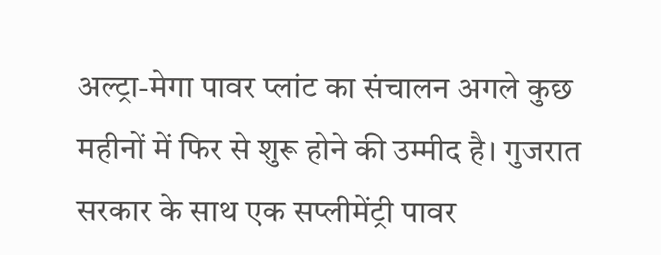अल्ट्रा-मेगा पावर प्लांट का संचालन अगले कुछ महीनों में फिर से शुरू होने की उम्मीद है। गुजरात सरकार के साथ एक सप्लीमेंट्री पावर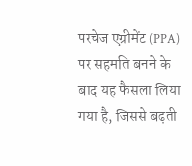परचेज एग्रीमेंट (PPA) पर सहमति बनने के बाद यह फैसला लिया गया है, जिससे बढ़ती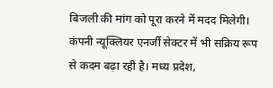बिजली की मांग को पूरा करने में मदद मिलेगी। कंपनी न्यूक्लियर एनर्जी सेक्टर में भी सक्रिय रूप से कदम बढ़ा रही है। मध्य प्रदेश,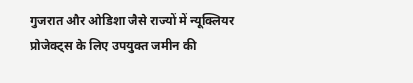गुजरात और ओडिशा जैसे राज्यों में न्यूक्लियर प्रोजेक्ट्स के लिए उपयुक्त जमीन की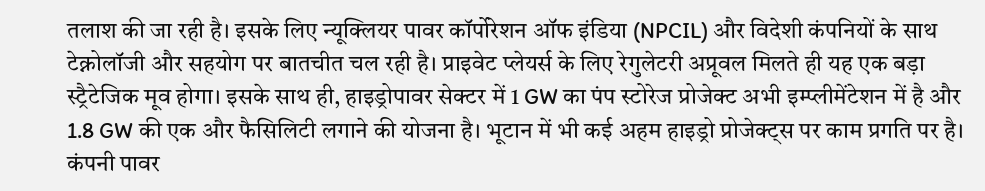तलाश की जा रही है। इसके लिए न्यूक्लियर पावर कॉर्पोरेशन ऑफ इंडिया (NPCIL) और विदेशी कंपनियों के साथ टेक्नोलॉजी और सहयोग पर बातचीत चल रही है। प्राइवेट प्लेयर्स के लिए रेगुलेटरी अप्रूवल मिलते ही यह एक बड़ा स्ट्रैटेजिक मूव होगा। इसके साथ ही, हाइड्रोपावर सेक्टर में 1 GW का पंप स्टोरेज प्रोजेक्ट अभी इम्प्लीमेंटेशन में है और 1.8 GW की एक और फैसिलिटी लगाने की योजना है। भूटान में भी कई अहम हाइड्रो प्रोजेक्ट्स पर काम प्रगति पर है। कंपनी पावर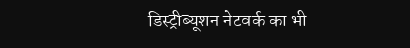डिस्ट्रीब्यूशन नेटवर्क का भी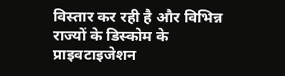विस्तार कर रही है और विभिन्न राज्यों के डिस्कोम के प्राइवटाइजेशन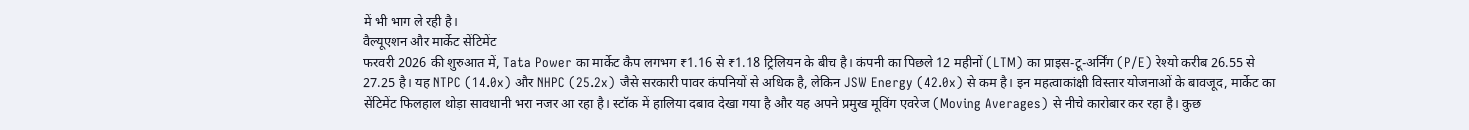में भी भाग ले रही है।
वैल्यूएशन और मार्केट सेंटिमेंट
फरवरी 2026 की शुरुआत में, Tata Power का मार्केट कैप लगभग ₹1.16 से ₹1.18 ट्रिलियन के बीच है। कंपनी का पिछले 12 महीनों (LTM) का प्राइस-टू-अर्निंग (P/E) रेश्यो करीब 26.55 से 27.25 है। यह NTPC (14.0x) और NHPC (25.2x) जैसे सरकारी पावर कंपनियों से अधिक है, लेकिन JSW Energy (42.0x) से कम है। इन महत्वाकांक्षी विस्तार योजनाओं के बावजूद, मार्केट का सेंटिमेंट फिलहाल थोड़ा सावधानी भरा नजर आ रहा है। स्टॉक में हालिया दबाव देखा गया है और यह अपने प्रमुख मूविंग एवरेज (Moving Averages) से नीचे कारोबार कर रहा है। कुछ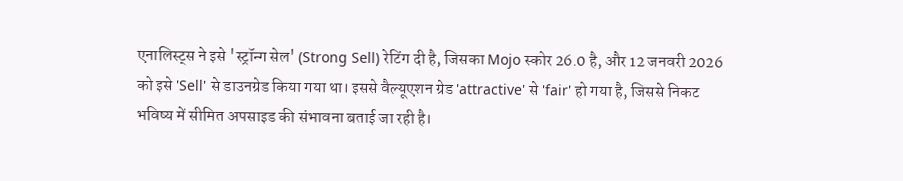एनालिस्ट्स ने इसे 'स्ट्रॉन्ग सेल' (Strong Sell) रेटिंग दी है, जिसका Mojo स्कोर 26.0 है, और 12 जनवरी 2026 को इसे 'Sell' से डाउनग्रेड किया गया था। इससे वैल्यूएशन ग्रेड 'attractive' से 'fair' हो गया है, जिससे निकट भविष्य में सीमित अपसाइड की संभावना बताई जा रही है।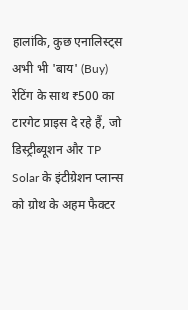हालांकि, कुछ एनालिस्ट्स अभी भी 'बाय' (Buy) रेटिंग के साथ ₹500 का टारगेट प्राइस दे रहे हैं, जो डिस्ट्रीब्यूशन और TP Solar के इंटीग्रेशन प्लान्स को ग्रोथ के अहम फैक्टर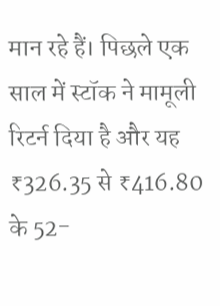मान रहे हैं। पिछले एक साल में स्टॉक ने मामूली रिटर्न दिया है और यह ₹326.35 से ₹416.80 के 52-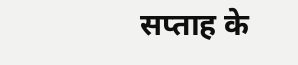सप्ताह के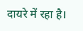दायरे में रहा है।